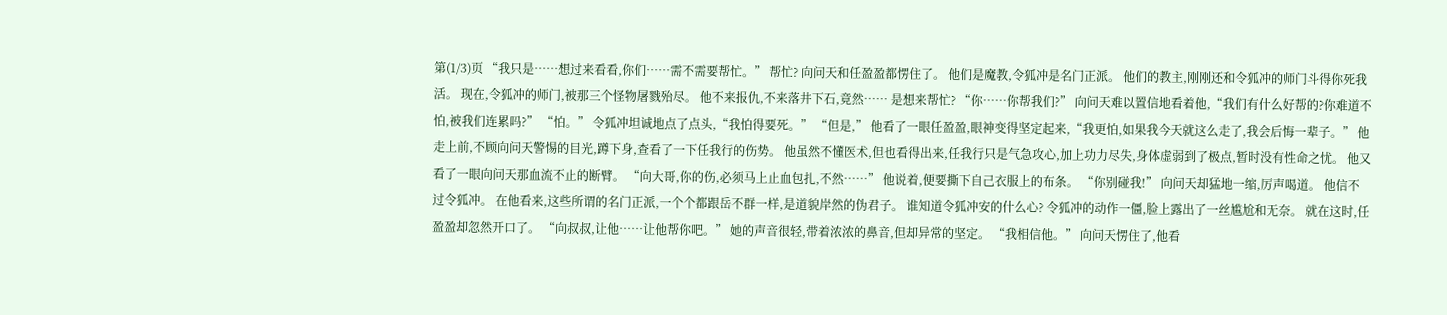第(1/3)页 “我只是……想过来看看,你们……需不需要帮忙。” 帮忙? 向问天和任盈盈都愣住了。 他们是魔教,令狐冲是名门正派。 他们的教主,刚刚还和令狐冲的师门斗得你死我活。 现在,令狐冲的师门,被那三个怪物屠戮殆尽。 他不来报仇,不来落井下石,竟然…… 是想来帮忙? “你……你帮我们?” 向问天难以置信地看着他,“我们有什么好帮的?你难道不怕,被我们连累吗?” “怕。” 令狐冲坦诚地点了点头,“我怕得要死。” “但是,” 他看了一眼任盈盈,眼神变得坚定起来,“我更怕,如果我今天就这么走了,我会后悔一辈子。” 他走上前,不顾向问天警惕的目光,蹲下身,查看了一下任我行的伤势。 他虽然不懂医术,但也看得出来,任我行只是气急攻心,加上功力尽失,身体虚弱到了极点,暂时没有性命之忧。 他又看了一眼向问天那血流不止的断臂。 “向大哥,你的伤,必须马上止血包扎,不然……” 他说着,便要撕下自己衣服上的布条。 “你别碰我!” 向问天却猛地一缩,厉声喝道。 他信不过令狐冲。 在他看来,这些所谓的名门正派,一个个都跟岳不群一样,是道貌岸然的伪君子。 谁知道令狐冲安的什么心? 令狐冲的动作一僵,脸上露出了一丝尴尬和无奈。 就在这时,任盈盈却忽然开口了。 “向叔叔,让他……让他帮你吧。” 她的声音很轻,带着浓浓的鼻音,但却异常的坚定。 “我相信他。” 向问天愣住了,他看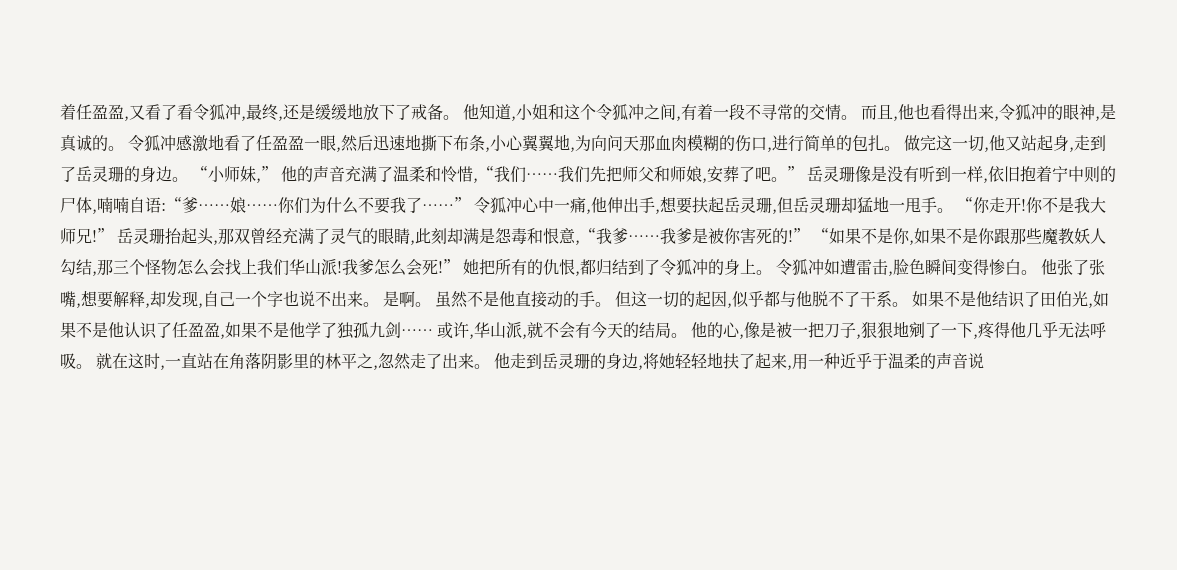着任盈盈,又看了看令狐冲,最终,还是缓缓地放下了戒备。 他知道,小姐和这个令狐冲之间,有着一段不寻常的交情。 而且,他也看得出来,令狐冲的眼神,是真诚的。 令狐冲感激地看了任盈盈一眼,然后迅速地撕下布条,小心翼翼地,为向问天那血肉模糊的伤口,进行简单的包扎。 做完这一切,他又站起身,走到了岳灵珊的身边。 “小师妹,” 他的声音充满了温柔和怜惜,“我们……我们先把师父和师娘,安葬了吧。” 岳灵珊像是没有听到一样,依旧抱着宁中则的尸体,喃喃自语:“爹……娘……你们为什么不要我了……” 令狐冲心中一痛,他伸出手,想要扶起岳灵珊,但岳灵珊却猛地一甩手。 “你走开!你不是我大师兄!” 岳灵珊抬起头,那双曾经充满了灵气的眼睛,此刻却满是怨毒和恨意,“我爹……我爹是被你害死的!” “如果不是你,如果不是你跟那些魔教妖人勾结,那三个怪物怎么会找上我们华山派!我爹怎么会死!” 她把所有的仇恨,都归结到了令狐冲的身上。 令狐冲如遭雷击,脸色瞬间变得惨白。 他张了张嘴,想要解释,却发现,自己一个字也说不出来。 是啊。 虽然不是他直接动的手。 但这一切的起因,似乎都与他脱不了干系。 如果不是他结识了田伯光,如果不是他认识了任盈盈,如果不是他学了独孤九剑…… 或许,华山派,就不会有今天的结局。 他的心,像是被一把刀子,狠狠地剜了一下,疼得他几乎无法呼吸。 就在这时,一直站在角落阴影里的林平之,忽然走了出来。 他走到岳灵珊的身边,将她轻轻地扶了起来,用一种近乎于温柔的声音说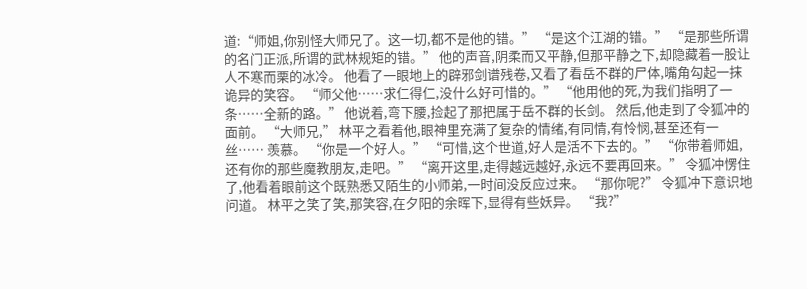道:“师姐,你别怪大师兄了。这一切,都不是他的错。” “是这个江湖的错。” “是那些所谓的名门正派,所谓的武林规矩的错。” 他的声音,阴柔而又平静,但那平静之下,却隐藏着一股让人不寒而栗的冰冷。 他看了一眼地上的辟邪剑谱残卷,又看了看岳不群的尸体,嘴角勾起一抹诡异的笑容。 “师父他……求仁得仁,没什么好可惜的。” “他用他的死,为我们指明了一条……全新的路。” 他说着,弯下腰,捡起了那把属于岳不群的长剑。 然后,他走到了令狐冲的面前。 “大师兄,” 林平之看着他,眼神里充满了复杂的情绪,有同情,有怜悯,甚至还有一丝…… 羡慕。 “你是一个好人。” “可惜,这个世道,好人是活不下去的。” “你带着师姐,还有你的那些魔教朋友,走吧。” “离开这里,走得越远越好,永远不要再回来。” 令狐冲愣住了,他看着眼前这个既熟悉又陌生的小师弟,一时间没反应过来。 “那你呢?” 令狐冲下意识地问道。 林平之笑了笑,那笑容,在夕阳的余晖下,显得有些妖异。 “我?”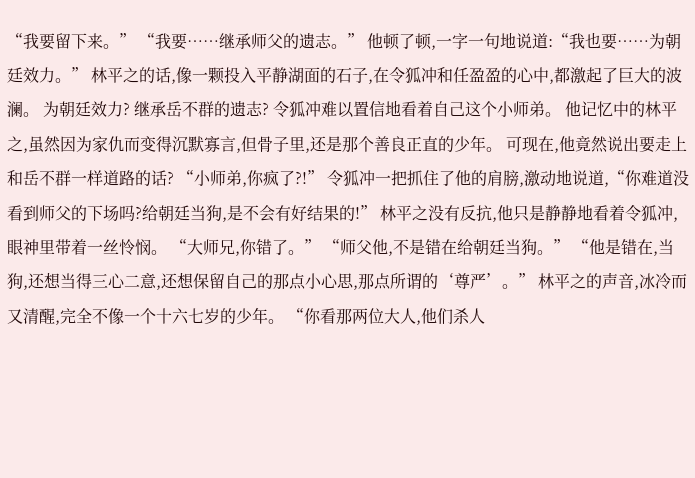“我要留下来。” “我要……继承师父的遗志。” 他顿了顿,一字一句地说道:“我也要……为朝廷效力。” 林平之的话,像一颗投入平静湖面的石子,在令狐冲和任盈盈的心中,都激起了巨大的波澜。 为朝廷效力? 继承岳不群的遗志? 令狐冲难以置信地看着自己这个小师弟。 他记忆中的林平之,虽然因为家仇而变得沉默寡言,但骨子里,还是那个善良正直的少年。 可现在,他竟然说出要走上和岳不群一样道路的话? “小师弟,你疯了?!” 令狐冲一把抓住了他的肩膀,激动地说道,“你难道没看到师父的下场吗?给朝廷当狗,是不会有好结果的!” 林平之没有反抗,他只是静静地看着令狐冲,眼神里带着一丝怜悯。 “大师兄,你错了。” “师父他,不是错在给朝廷当狗。” “他是错在,当狗,还想当得三心二意,还想保留自己的那点小心思,那点所谓的‘尊严’。” 林平之的声音,冰冷而又清醒,完全不像一个十六七岁的少年。 “你看那两位大人,他们杀人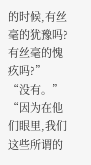的时候,有丝毫的犹豫吗?有丝毫的愧疚吗?” “没有。” “因为在他们眼里,我们这些所谓的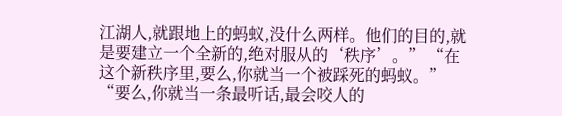江湖人,就跟地上的蚂蚁,没什么两样。他们的目的,就是要建立一个全新的,绝对服从的‘秩序’。” “在这个新秩序里,要么,你就当一个被踩死的蚂蚁。” “要么,你就当一条最听话,最会咬人的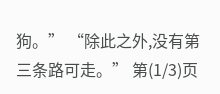狗。” “除此之外,没有第三条路可走。” 第(1/3)页